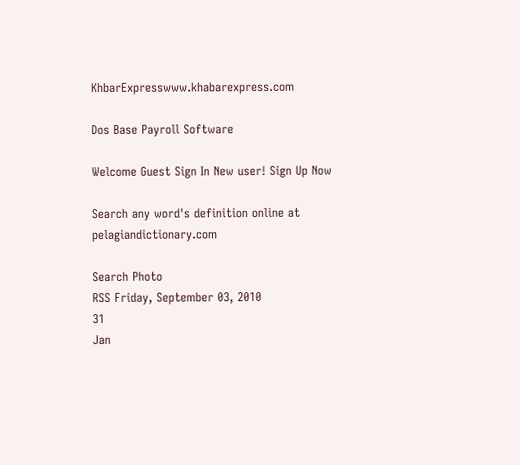KhbarExpresswww.khabarexpress.com

Dos Base Payroll Software

Welcome Guest Sign In New user! Sign Up Now

Search any word's definition online at pelagiandictionary.com

Search Photo
RSS Friday, September 03, 2010
31
Jan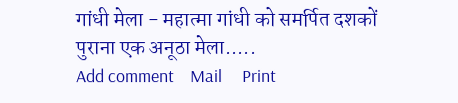गांधी मेला - महात्मा गांधी को समर्पित दशकों पुराना एक अनूठा मेला.....
Add comment    Mail     Print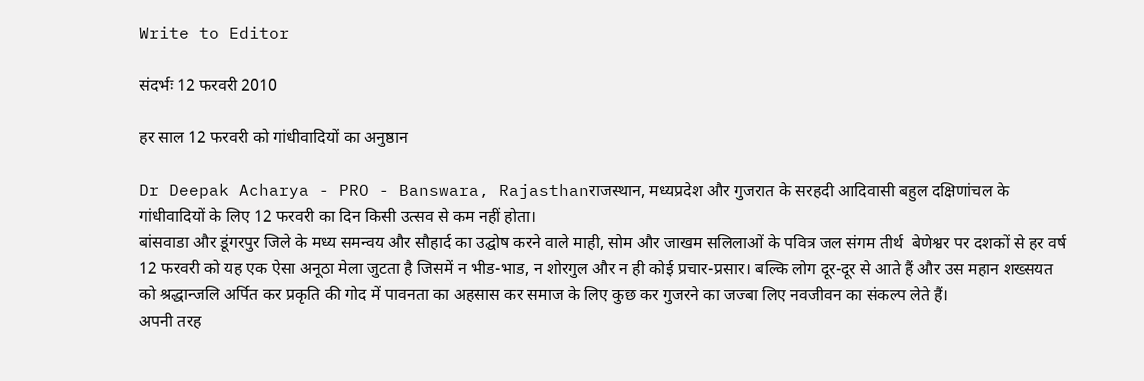Write to Editor

संदर्भः 12 फरवरी 2010

हर साल 12 फरवरी को गांधीवादियों का अनुष्ठान

Dr Deepak Acharya - PRO - Banswara, Rajasthanराजस्थान, मध्यप्रदेश और गुजरात के सरहदी आदिवासी बहुल दक्षिणांचल के गांधीवादियों के लिए 12 फरवरी का दिन किसी उत्सव से कम नहीं होता।
बांसवाडा और डूंगरपुर जिले के मध्य समन्वय और सौहार्द का उद्घोष करने वाले माही, सोम और जाखम सलिलाओं के पवित्र जल संगम तीर्थ  बेणेश्वर पर दशकों से हर वर्ष  12 फरवरी को यह एक ऐसा अनूठा मेला जुटता है जिसमें न भीड-भाड, न शोरगुल और न ही कोई प्रचार-प्रसार। बल्कि लोग दूर-दूर से आते हैं और उस महान शख्सयत को श्रद्धान्जलि अर्पित कर प्रकृति की गोद में पावनता का अहसास कर समाज के लिए कुछ कर गुजरने का जज्बा लिए नवजीवन का संकल्प लेते हैं।
अपनी तरह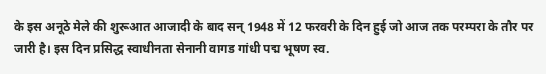के इस अनूठे मेले की शुरूआत आजादी के बाद सन् 1948 में 12 फरवरी के दिन हुई जो आज तक परम्परा के तौर पर जारी है। इस दिन प्रसिद्ध स्वाधीनता सेनानी वागड गांधी पद्म भूषण स्व.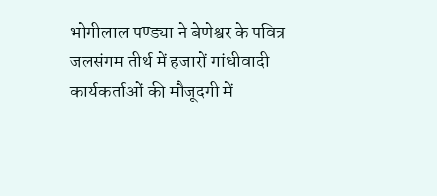भोगीलाल पण्ड्या ने बेणेश्वर के पवित्र जलसंगम तीर्थ में हजारों गांधीवादी कार्यकर्ताओं की मौजूदगी में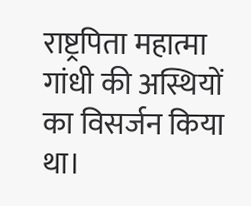राष्ट्रपिता महात्मा गांधी की अस्थियों का विसर्जन किया था।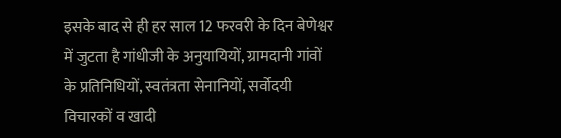इसके बाद से ही हर साल 12 फरवरी के दिन बेणेश्वर में जुटता है गांधीजी के अनुयायियों, ग्रामदानी गांवों के प्रतिनिधियों, स्वतंत्रता सेनानियों, सर्वोदयी विचारकों व खादी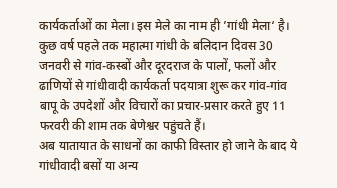कार्यकर्ताओं का मेला। इस मेले का नाम ही ’गांधी मेला‘ है।
कुछ वर्ष पहले तक महात्मा गांधी के बलिदान दिवस 30 जनवरी से गांव-कस्बों और दूरदराज के पालों, फलों और ढाणियों से गांधीवादी कार्यकर्ता पदयात्रा शुरू कर गांव-गांव बापू के उपदेशों और विचारों का प्रचार-प्रसार करते हुए 11 फरवरी की शाम तक बेणेश्वर पहुंचते हैं।
अब यातायात के साधनों का काफी विस्तार हो जाने के बाद ये गांधीवादी बसों या अन्य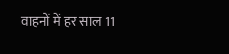वाहनों में हर साल 11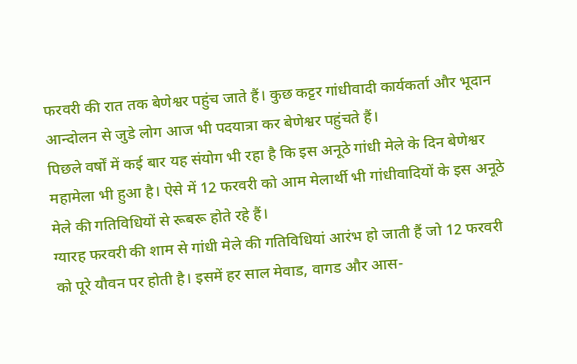फरवरी की रात तक बेणेश्वर पहुंच जाते हैं। कुछ कट्टर गांधीवादी कार्यकर्ता और भूदान आन्दोलन से जुडे लोग आज भी पदयात्रा कर बेणेश्वर पहुंचते हैं।
पिछले वर्षों में कई बार यह संयोग भी रहा है कि इस अनूठे गांधी मेले के दिन बेणेश्वर महामेला भी हुआ है। ऐसे में 12 फरवरी को आम मेलार्थी भी गांधीवादियों के इस अनूठे मेले की गतिविधियों से रूबरू होते रहे हैं।
ग्यारह फरवरी की शाम से गांधी मेले की गतिविधियां आरंभ हो जाती हैं जो 12 फरवरी को पूरे यौवन पर होती है। इसमें हर साल मेवाड, वागड और आस-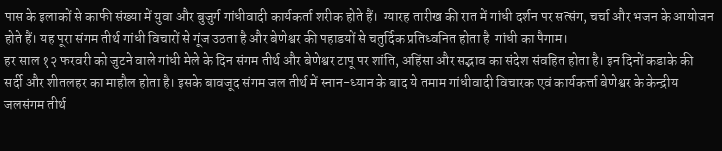पास के इलाकों से काफी संख्या में युवा और बुजुर्ग गांधीवादी कार्यकर्ता शरीक होते हैं।  ग्यारह तारीख की रात में गांधी दर्शन पर सत्संग, चर्चा और भजन के आयोजन होते हैं। यह पूरा संगम तीर्थ गांधी विचारों से गूंज उठता है और बेणेश्वर की पहाडयों से चतुर्दिक प्रतिध्वनित होता है  गांधी का पैगाम।
हर साल १२ फरवरी को जुटने वाले गांधी मेले के दिन संगम तीर्थ और बेणेश्वर टापू पर शांति, अहिंसा और सद्भाव का संदेश संवहित होता है। इन दिनों कडाके की सर्दी और शीतलहर का माहौल होता है। इसके बावजूद संगम जल तीर्थ में स्नान-ध्यान के बाद ये तमाम गांधीवादी विचारक एवं कार्यकर्त्ता बेणेश्वर के केन्द्रीय जलसंगम तीर्थ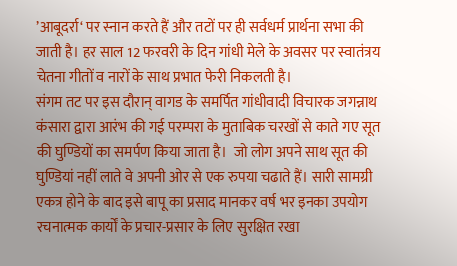’आबूदर्रा‘ पर स्नान करते हैं और तटों पर ही सर्वधर्म प्रार्थना सभा की जाती है। हर साल 12 फरवरी के दिन गांधी मेले के अवसर पर स्वातंत्रय चेतना गीतों व नारों के साथ प्रभात फेरी निकलती है।
संगम तट पर इस दौरान् वागड के समर्पित गांधीवादी विचारक जगन्नाथ कंसारा द्वारा आरंभ की गई परम्परा के मुताबिक चरखों से काते गए सूत की घुण्डियों का समर्पण किया जाता है।  जो लोग अपने साथ सूत की घुण्डियां नहीं लाते वे अपनी ओर से एक रुपया चढाते हैं। सारी सामग्री एकत्र होने के बाद इसे बापू का प्रसाद मानकर वर्ष भर इनका उपयोग रचनात्मक कार्यों के प्रचार-प्रसार के लिए सुरक्षित रखा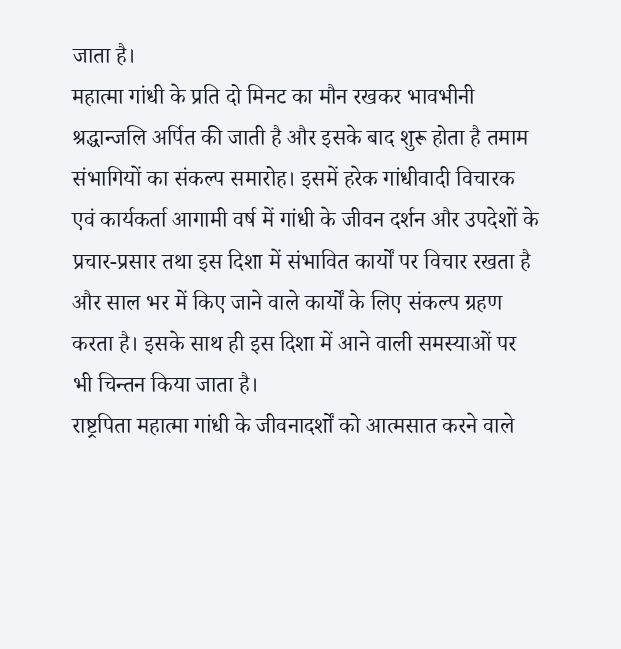जाता है।
महात्मा गांधी के प्रति दो मिनट का मौन रखकर भावभीनी श्रद्धान्जलि अर्पित की जाती है और इसके बाद शुरू होता है तमाम संभागियों का संकल्प समारोह। इसमें हरेक गांधीवादी विचारक एवं कार्यकर्ता आगामी वर्ष में गांधी के जीवन दर्शन और उपदेशों के प्रचार-प्रसार तथा इस दिशा में संभावित कार्यों पर विचार रखता है और साल भर में किए जाने वाले कार्यों के लिए संकल्प ग्रहण करता है। इसके साथ ही इस दिशा में आने वाली समस्याओं पर भी चिन्तन किया जाता है।
राष्ट्रपिता महात्मा गांधी के जीवनादर्शों को आत्मसात करने वाले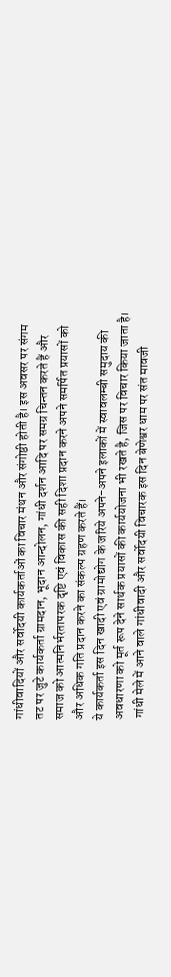गांधीवादियों और सर्वोदयी कार्यकर्ताओं का विचार मंथन और संगोष्ठी होती है। इस अवसर पर संगम तट पर जुटे कार्यकर्ता ग्रामदान, भूदान आन्दोलन, गांधी दर्शन आदि पर समग्र चिन्तन करते हैं और समाज को आत्मनिर्भरतापरक दृष्टि एवं विकास की सही दिशा प्रदान करने अपने समर्पित प्रयासों को और अधिक गति प्रदान करने का संकल्प ग्रहण करते हैं।
ये कार्यकर्ता इस दिन खादी एवं ग्रामोद्योग के जरिये अपने-अपने इलाकों में स्वावलम्बी समुदाय की अवधारणा को मूर्त रूप देने सार्थक प्रयासों की कार्ययोजना भी रखते है, जिस पर विचार किया जाता है।
 गांधी मेले में आने वाले गांधीवादी और सर्वोदयी विचारक इस दिन बेणेश्वर धाम पर संत मावजी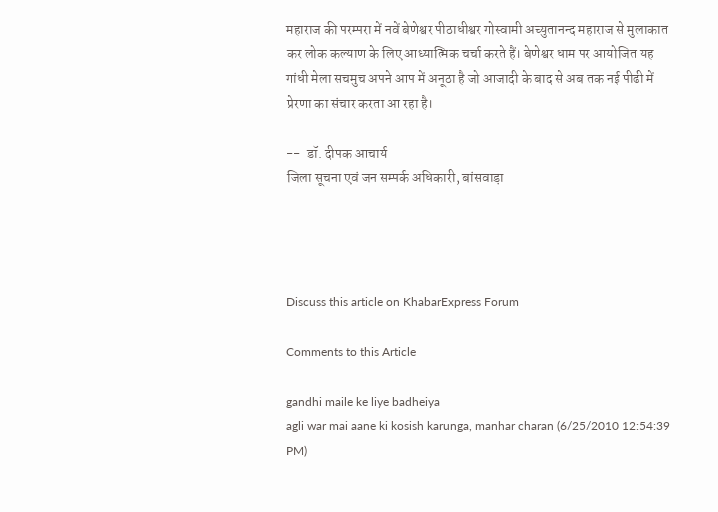महाराज की परम्परा में नवें बेणेश्वर पीठाधीश्वर गोस्वामी अच्युतानन्द महाराज से मुलाकात कर लोक कल्याण के लिए आध्यात्मिक चर्चा करते हैं। बेणेश्वर धाम पर आयोजित यह गांधी मेला सचमुच अपने आप में अनूठा है जो आजादी के बाद से अब तक नई पीढी में प्रेरणा का संचार करता आ रहा है।

--  डॉ. दीपक आचार्य
जिला सूचना एवं जन सम्पर्क अधिकारी, बांसवाड़ा




Discuss this article on KhabarExpress Forum

Comments to this Article

gandhi maile ke liye badheiya
agli war mai aane ki kosish karunga, manhar charan (6/25/2010 12:54:39 PM)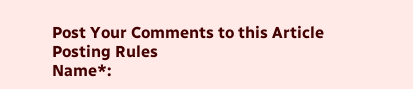Post Your Comments to this Article Posting Rules
Name*: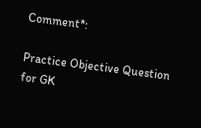Comment*:

Practice Objective Question for GK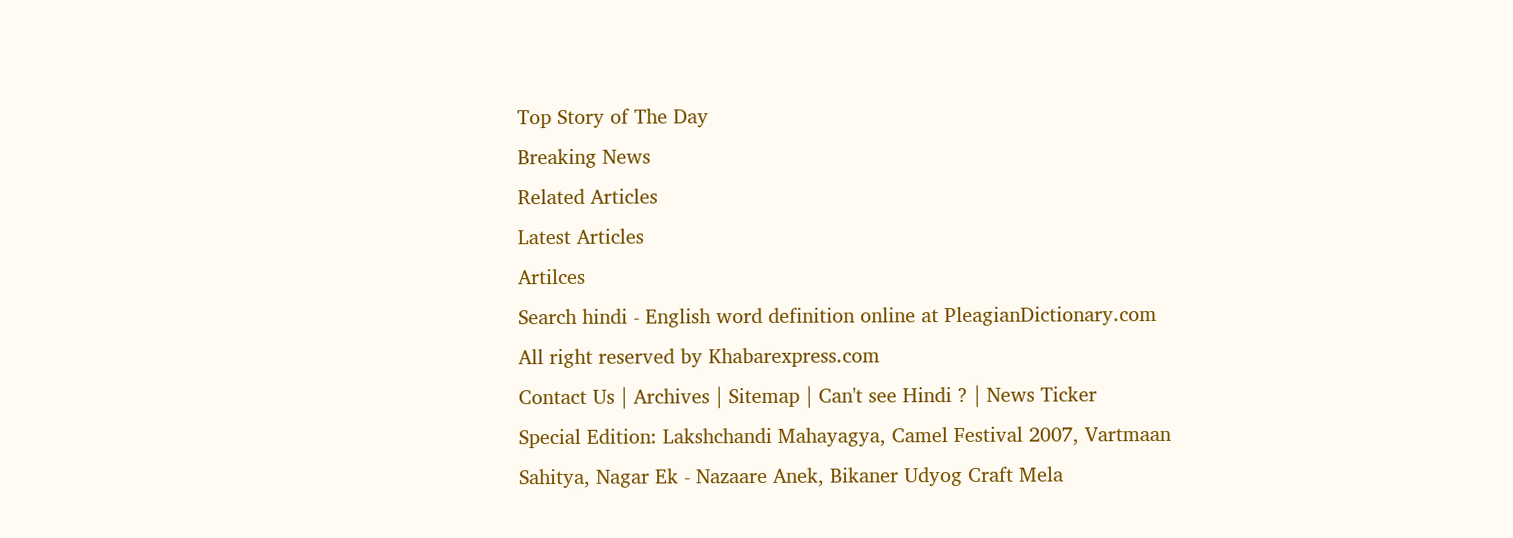Top Story of The Day
Breaking News
Related Articles
Latest Articles
Artilces
Search hindi - English word definition online at PleagianDictionary.com
All right reserved by Khabarexpress.com
Contact Us | Archives | Sitemap | Can't see Hindi ? | News Ticker
Special Edition: Lakshchandi Mahayagya, Camel Festival 2007, Vartmaan Sahitya, Nagar Ek - Nazaare Anek, Bikaner Udyog Craft Mela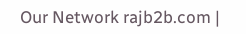Our Network rajb2b.com |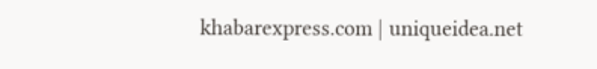khabarexpress.com | uniqueidea.net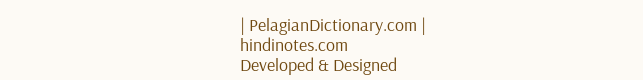| PelagianDictionary.com | hindinotes.com
Developed & Designed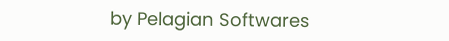by Pelagian Softwares